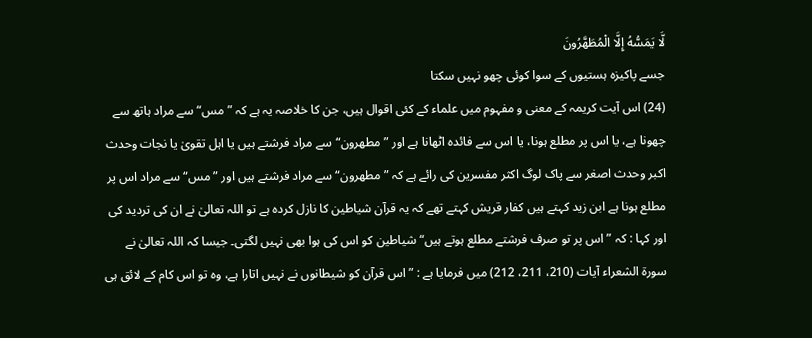لَّا يَمَسُّهُ إِلَّا الْمُطَهَّرُونَ
جسے پاکیزہ ہستیوں کے سوا کوئی چھو نہیں سکتا
(24) اس آیت کریمہ کے معنی و مفہوم میں علماء کے کئی اقوال ہیں، جن کا خلاصہ یہ ہے کہ ” مس“ سے مراد ہاتھ سے چھونا ہے، یا اس پر مطلع ہونا، یا اس سے فائدہ اٹھانا ہے اور ” مطھرون“ سے مراد فرشتے ہیں یا اہل تقویٰ یا نجات وحدث اکبر وحدث اصغر سے پاک لوگ اکثر مفسرین کی رائے ہے کہ ” مطھرون“ سے مراد فرشتے ہیں اور ” مس“ سے مراد اس پر مطلع ہونا ہے ابن زید کہتے ہیں کفار قریش کہتے تھے کہ یہ قرآن شیاطین کا نازل کردہ ہے تو اللہ تعالیٰ نے ان کی تردید کی اور کہا : کہ ” اس پر تو صرف فرشتے مطلع ہوتے ہیں“ شیاطین کو اس کی ہوا بھی نہیں لگتی۔ جیسا کہ اللہ تعالیٰ نے سورۃ الشعراء آیات (210، 211، 212) میں فرمایا ہے : ” اس قرآن کو شیطانوں نے نہیں اتارا ہے، وہ تو اس کام کے لائق ہی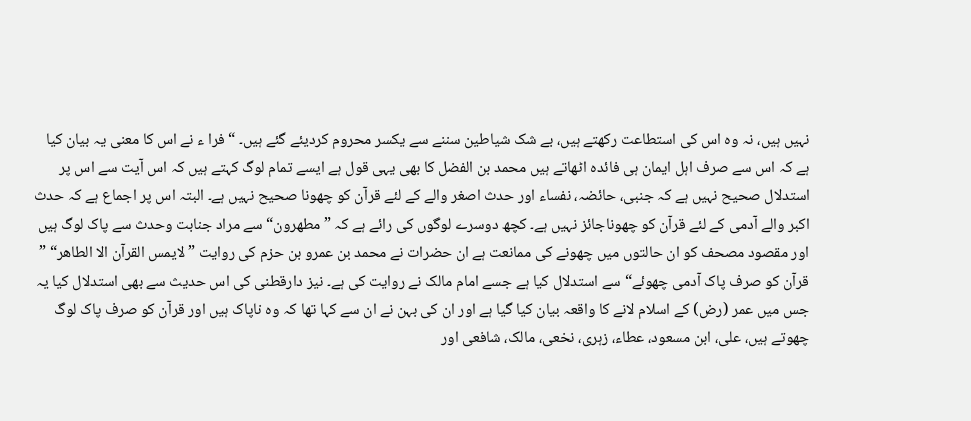نہیں ہیں، نہ وہ اس کی استطاعت رکھتے ہیں، بے شک شیاطین سننے سے یکسر محروم کردیئے گئے ہیں۔ “ فرا ء نے اس کا معنی یہ بیان کیا ہے کہ اس سے صرف اہل ایمان ہی فائدہ اٹھاتے ہیں محمد بن الفضل کا بھی یہی قول ہے ایسے تمام لوگ کہتے ہیں کہ اس آیت سے اس پر استدلال صحیح نہیں ہے کہ جنبی، حائضہ، نفساء اور حدث اصغر والے کے لئے قرآن کو چھونا صحیح نہیں ہے۔ البتہ اس پر اجماع ہے کہ حدث اکبر والے آدمی کے لئے قرآن کو چھوناجائز نہیں ہے۔ کچھ دوسرے لوگوں کی رائے ہے کہ ” مطھرون“ سے مراد جنابت وحدث سے پاک لوگ ہیں اور مقصود مصحف کو ان حالتوں میں چھونے کی ممانعت ہے ان حضرات نے محمد بن عمرو بن حزم کی روایت ” لایمس القرآن الا الطاھر“ ” قرآن کو صرف پاک آدمی چھوئے“ سے استدلال کیا ہے جسے امام مالک نے روایت کی ہے۔ نیز دارقطنی کی اس حدیث سے بھی استدلال کیا یہ جس میں عمر (رض) کے اسلام لانے کا واقعہ بیان کیا گیا ہے اور ان کی بہن نے ان سے کہا تھا کہ وہ ناپاک ہیں اور قرآن کو صرف پاک لوگ چھوتے ہیں، علی، ابن مسعود، عطاء، زہری، نخعی، مالک، شافعی اور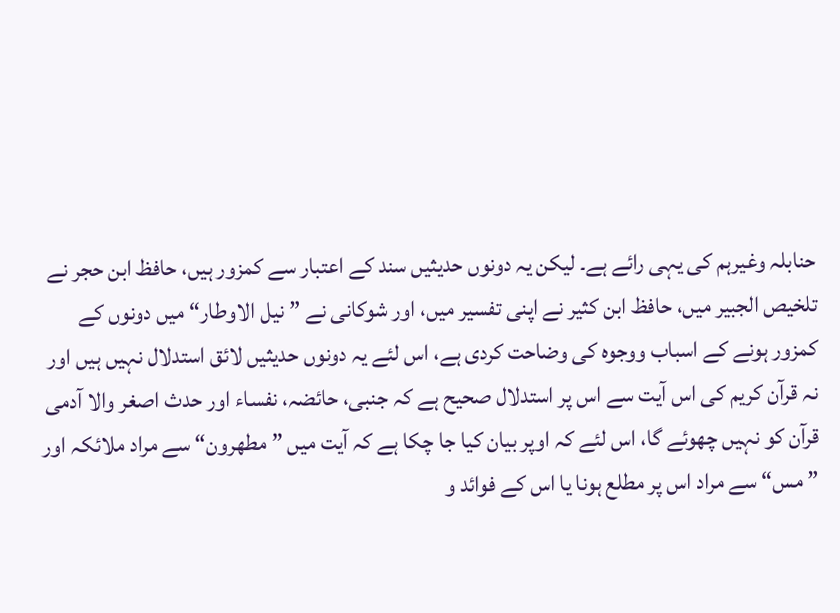حنابلہ وغیرہم کی یہی رائے ہے۔ لیکن یہ دونوں حدیثیں سند کے اعتبار سے کمزور ہیں، حافظ ابن حجر نے تلخیص الجبیر میں، حافظ ابن کثیر نے اپنی تفسیر میں، اور شوکانی نے ” نیل الاوطار“ میں دونوں کے کمزور ہونے کے اسباب ووجوہ کی وضاحت کردی ہے، اس لئے یہ دونوں حدیثیں لائق استدلال نہیں ہیں اور نہ قرآن کریم کی اس آیت سے اس پر استدلال صحیح ہے کہ جنبی، حائضہ، نفساء اور حدث اصغر والا آدمی قرآن کو نہیں چھوئے گا، اس لئے کہ اوپر بیان کیا جا چکا ہے کہ آیت میں ” مطھرون“ سے مراد ملائکہ اور ” مس“ سے مراد اس پر مطلع ہونا یا اس کے فوائد و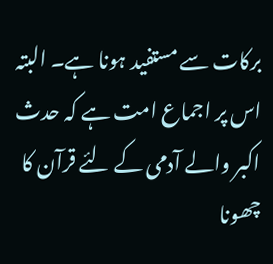برکات سے مستفید ہونا ہے۔ البتہ اس پر اجماع امت ہے کہ حدث اکبر والے آدمی کے لئے قرآن کا چھونا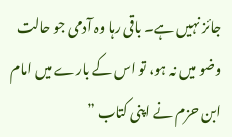جائز نہیں ہے۔ باقی رہا وہ آدمی جو حالت وضو میں نہ ہو، تو اس کے بارے میں امام ابن حزم نے اپنی کتاب ”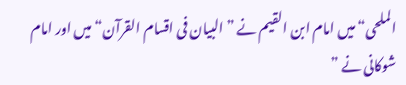الملحی“ میں امام ابن القیم نے ” البیان فی اقسام القرآن“ میں اور امام شوکانی نے ”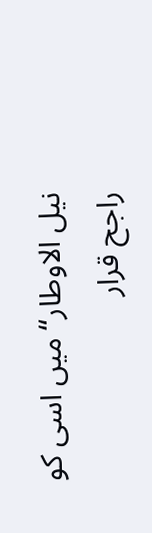نیل الاوطار“ میں اسی کو راجح قرار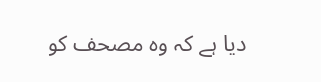دیا ہے کہ وہ مصحف کو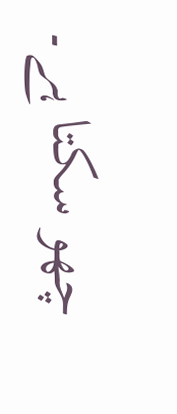چھو سکتا ہے۔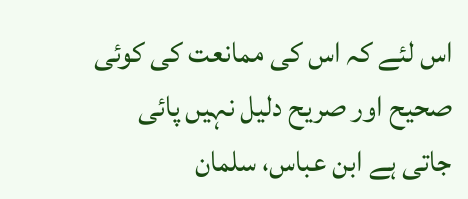اس لئے کہ اس کی ممانعت کی کوئی صحیح اور صریح دلیل نہیں پائی جاتی ہے ابن عباس، سلمان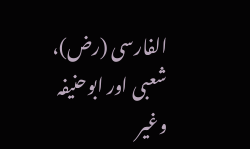الفارسی (رض)، شعبی اور ابوحنیفہ وغیر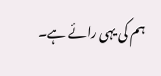ہم کی یہی رائے ہے۔